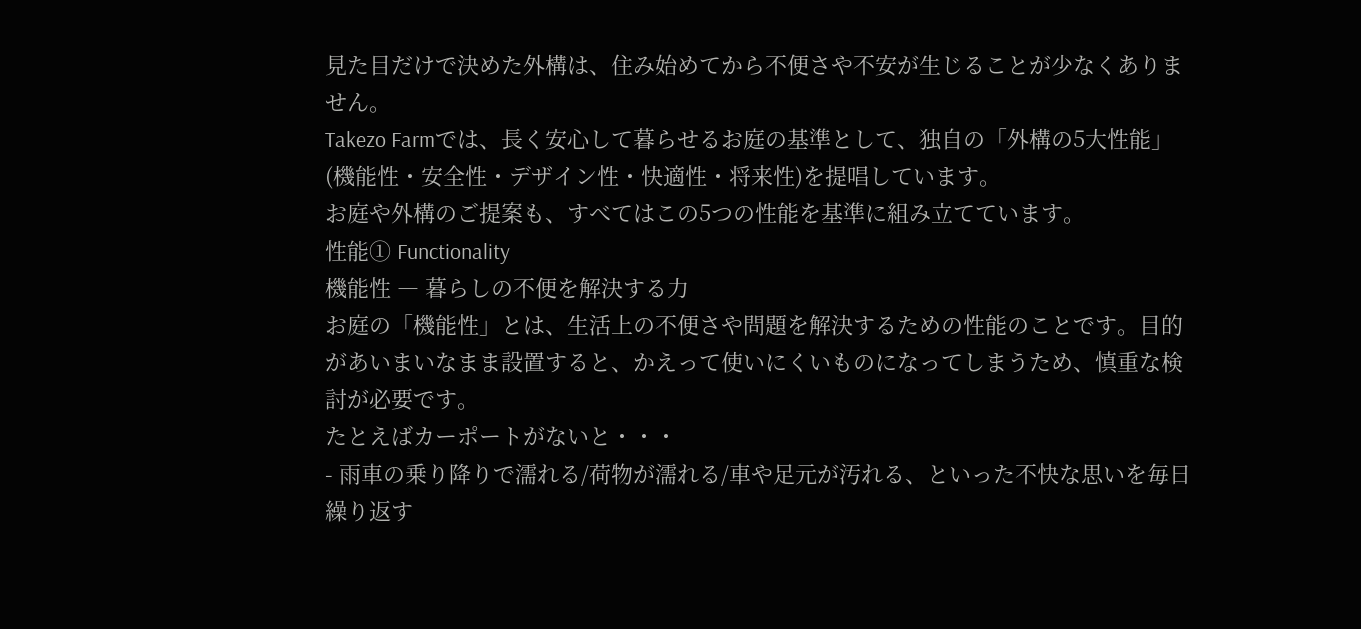見た目だけで決めた外構は、住み始めてから不便さや不安が生じることが少なくありません。
Takezo Farmでは、長く安心して暮らせるお庭の基準として、独自の「外構の5大性能」(機能性・安全性・デザイン性・快適性・将来性)を提唱しています。
お庭や外構のご提案も、すべてはこの5つの性能を基準に組み立てています。
性能① Functionality
機能性 ― 暮らしの不便を解決する力
お庭の「機能性」とは、生活上の不便さや問題を解決するための性能のことです。目的があいまいなまま設置すると、かえって使いにくいものになってしまうため、慎重な検討が必要です。
たとえばカーポートがないと・・・
- 雨車の乗り降りで濡れる/荷物が濡れる/車や足元が汚れる、といった不快な思いを毎日繰り返す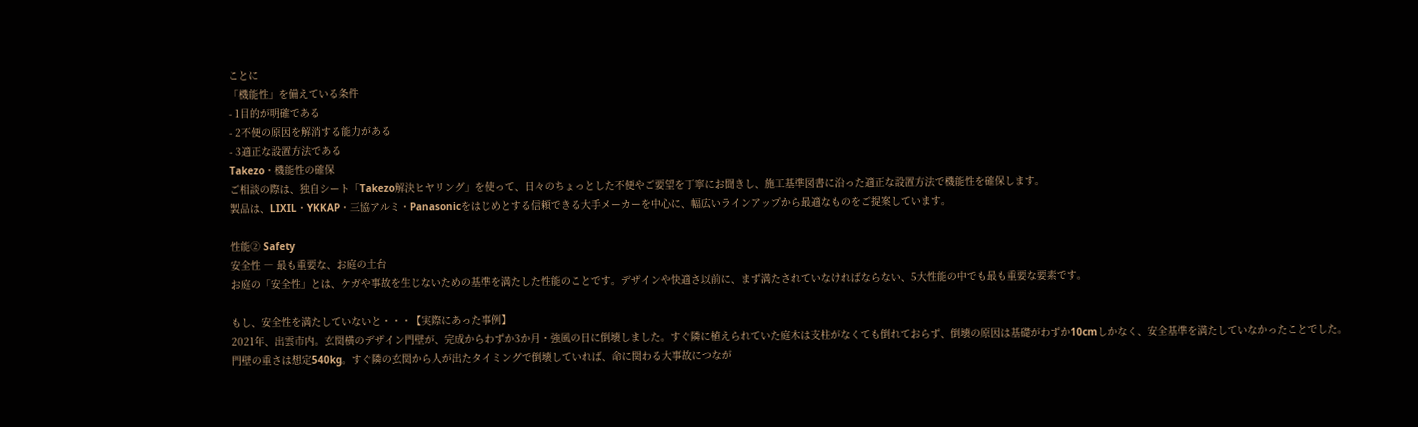ことに
「機能性」を備えている条件
- 1目的が明確である
- 2不便の原因を解消する能力がある
- 3適正な設置方法である
Takezo・機能性の確保
ご相談の際は、独自シート「Takezo解決ヒヤリング」を使って、日々のちょっとした不便やご要望を丁寧にお聞きし、施工基準図書に沿った適正な設置方法で機能性を確保します。
製品は、LIXIL・YKKAP・三協アルミ・Panasonicをはじめとする信頼できる大手メーカーを中心に、幅広いラインアップから最適なものをご提案しています。

性能② Safety
安全性 ― 最も重要な、お庭の土台
お庭の「安全性」とは、ケガや事故を生じないための基準を満たした性能のことです。デザインや快適さ以前に、まず満たされていなければならない、5大性能の中でも最も重要な要素です。

もし、安全性を満たしていないと・・・【実際にあった事例】
2021年、出雲市内。玄関横のデザイン門壁が、完成からわずか3か月・強風の日に倒壊しました。すぐ隣に植えられていた庭木は支柱がなくても倒れておらず、倒壊の原因は基礎がわずか10cmしかなく、安全基準を満たしていなかったことでした。
門壁の重さは想定540kg。すぐ隣の玄関から人が出たタイミングで倒壊していれば、命に関わる大事故につなが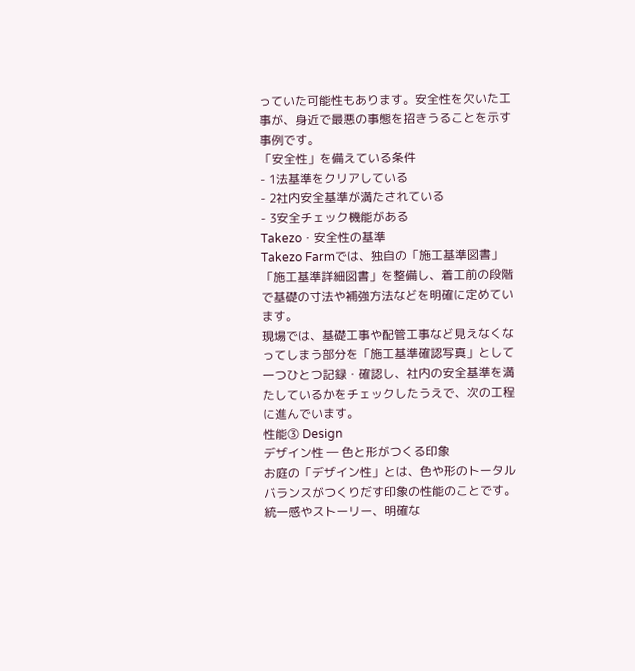っていた可能性もあります。安全性を欠いた工事が、身近で最悪の事態を招きうることを示す事例です。
「安全性」を備えている条件
- 1法基準をクリアしている
- 2社内安全基準が満たされている
- 3安全チェック機能がある
Takezo・安全性の基準
Takezo Farmでは、独自の「施工基準図書」「施工基準詳細図書」を整備し、着工前の段階で基礎の寸法や補強方法などを明確に定めています。
現場では、基礎工事や配管工事など見えなくなってしまう部分を「施工基準確認写真」として一つひとつ記録・確認し、社内の安全基準を満たしているかをチェックしたうえで、次の工程に進んでいます。
性能③ Design
デザイン性 ― 色と形がつくる印象
お庭の「デザイン性」とは、色や形のトータルバランスがつくりだす印象の性能のことです。統一感やストーリー、明確な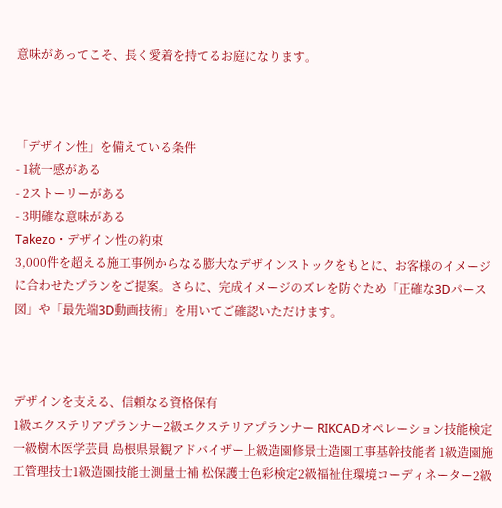意味があってこそ、長く愛着を持てるお庭になります。



「デザイン性」を備えている条件
- 1統一感がある
- 2ストーリーがある
- 3明確な意味がある
Takezo・デザイン性の約束
3,000件を超える施工事例からなる膨大なデザインストックをもとに、お客様のイメージに合わせたプランをご提案。さらに、完成イメージのズレを防ぐため「正確な3Dパース図」や「最先端3D動画技術」を用いてご確認いただけます。



デザインを支える、信頼なる資格保有
1級エクステリアプランナー2級エクステリアプランナー RIKCADオペレーション技能検定一級樹木医学芸員 島根県景観アドバイザー上級造園修景士造園工事基幹技能者 1級造園施工管理技士1級造園技能士測量士補 松保護士色彩検定2級福祉住環境コーディネーター2級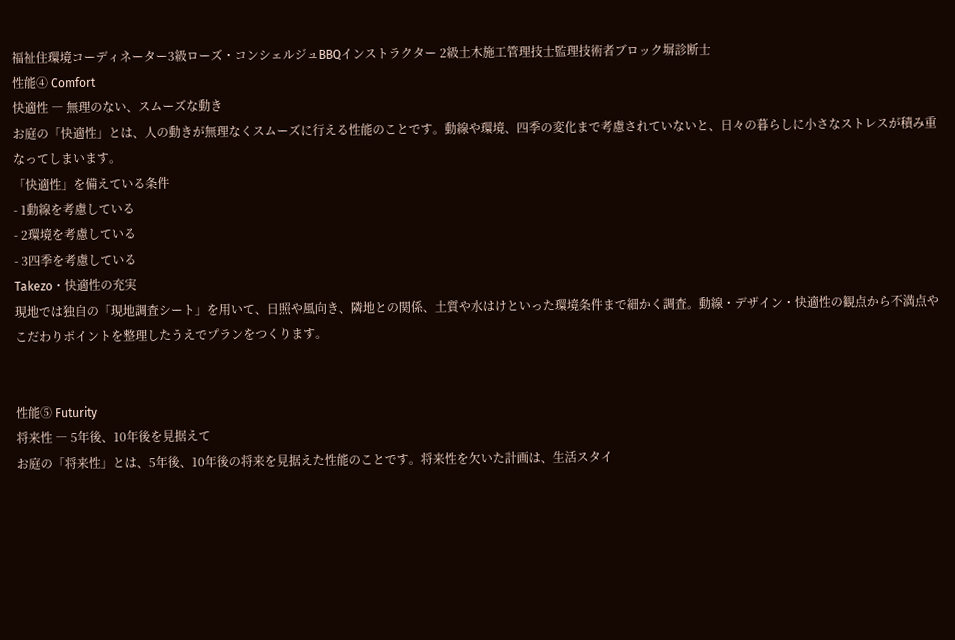福祉住環境コーディネーター3級ローズ・コンシェルジュBBQインストラクター 2級土木施工管理技士監理技術者ブロック塀診断士
性能④ Comfort
快適性 ― 無理のない、スムーズな動き
お庭の「快適性」とは、人の動きが無理なくスムーズに行える性能のことです。動線や環境、四季の変化まで考慮されていないと、日々の暮らしに小さなストレスが積み重なってしまいます。
「快適性」を備えている条件
- 1動線を考慮している
- 2環境を考慮している
- 3四季を考慮している
Takezo・快適性の充実
現地では独自の「現地調査シート」を用いて、日照や風向き、隣地との関係、土質や水はけといった環境条件まで細かく調査。動線・デザイン・快適性の観点から不満点やこだわりポイントを整理したうえでプランをつくります。


性能⑤ Futurity
将来性 ― 5年後、10年後を見据えて
お庭の「将来性」とは、5年後、10年後の将来を見据えた性能のことです。将来性を欠いた計画は、生活スタイ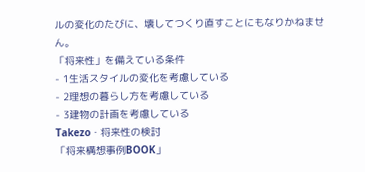ルの変化のたびに、壊してつくり直すことにもなりかねません。
「将来性」を備えている条件
- 1生活スタイルの変化を考慮している
- 2理想の暮らし方を考慮している
- 3建物の計画を考慮している
Takezo・将来性の検討
「将来構想事例BOOK」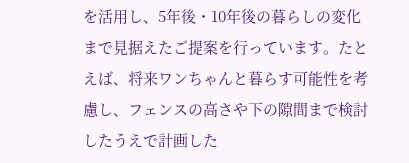を活用し、5年後・10年後の暮らしの変化まで見据えたご提案を行っています。たとえば、将来ワンちゃんと暮らす可能性を考慮し、フェンスの高さや下の隙間まで検討したうえで計画した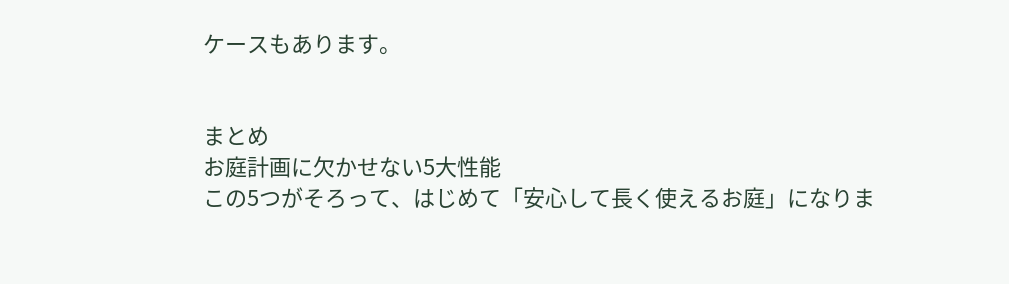ケースもあります。


まとめ
お庭計画に欠かせない5大性能
この5つがそろって、はじめて「安心して長く使えるお庭」になりま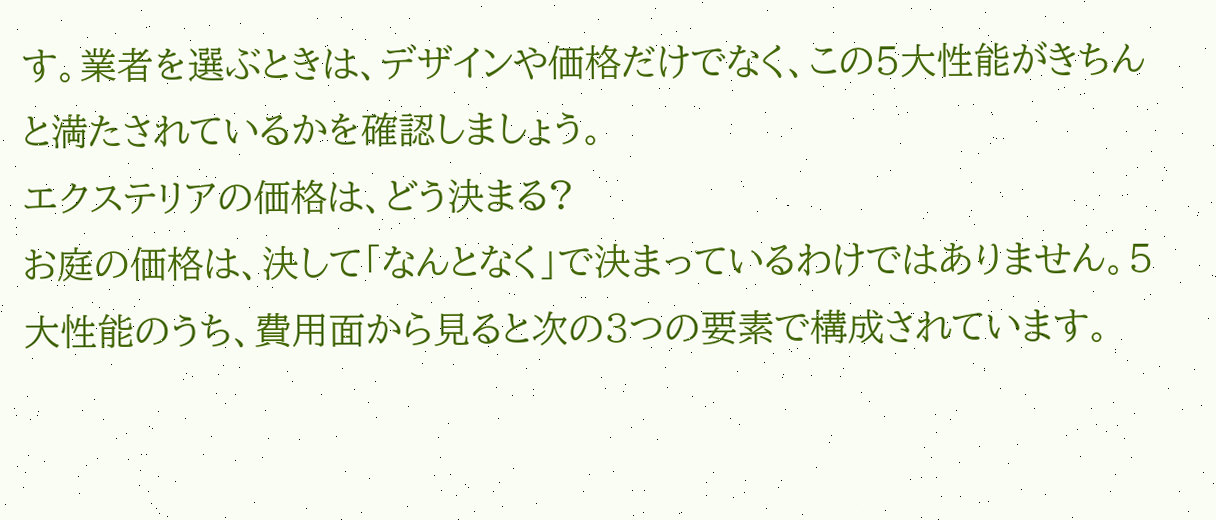す。業者を選ぶときは、デザインや価格だけでなく、この5大性能がきちんと満たされているかを確認しましょう。
エクステリアの価格は、どう決まる?
お庭の価格は、決して「なんとなく」で決まっているわけではありません。5大性能のうち、費用面から見ると次の3つの要素で構成されています。